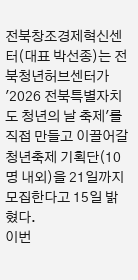전북창조경제혁신센터(대표 박선종)는 전북청년허브센터가 '2026 전북특별자치도 청년의 날 축제'를 직접 만들고 이끌어갈 청년축제 기획단(10명 내외)을 21일까지 모집한다고 15일 밝혔다.
이번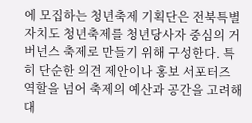에 모집하는 청년축제 기획단은 전북특별자치도 청년축제를 청년당사자 중심의 거버넌스 축제로 만들기 위해 구성한다. 특히 단순한 의견 제안이나 홍보 서포터즈 역할을 넘어 축제의 예산과 공간을 고려해 대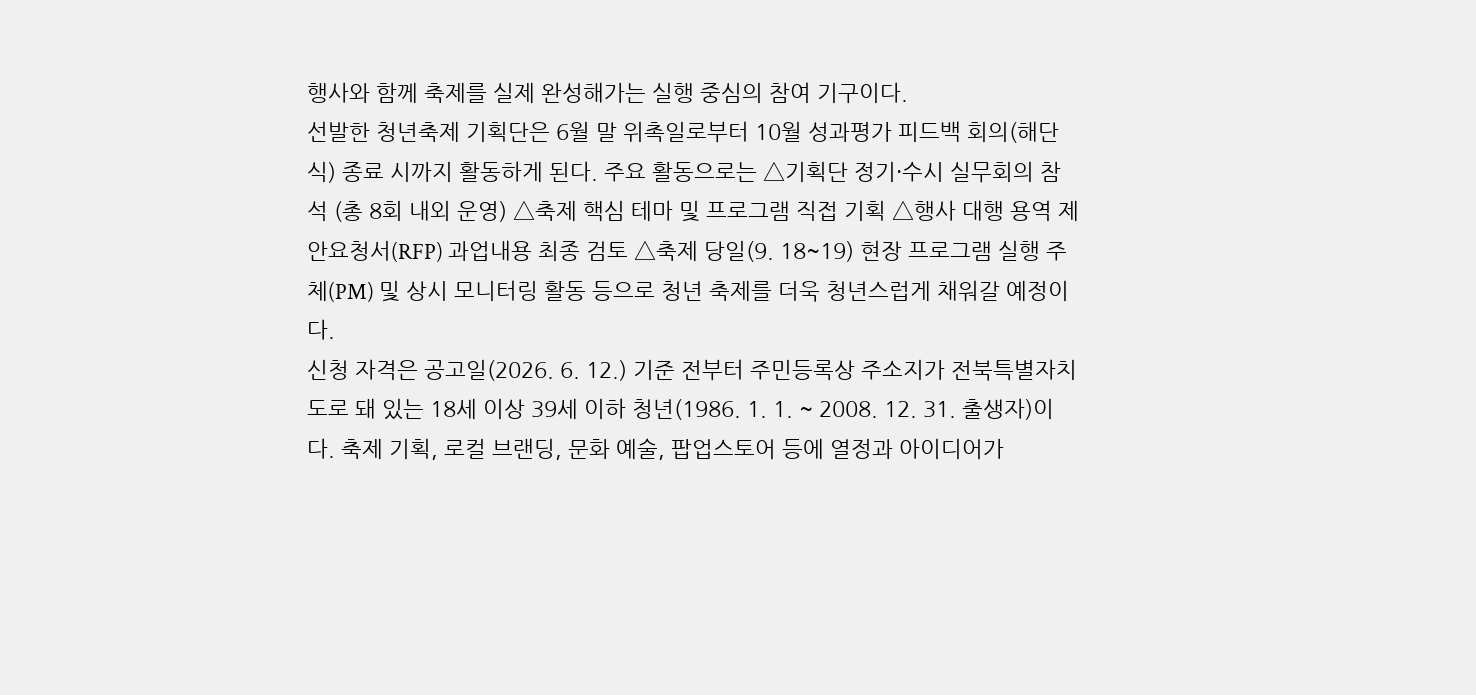행사와 함께 축제를 실제 완성해가는 실행 중심의 참여 기구이다.
선발한 청년축제 기획단은 6월 말 위촉일로부터 10월 성과평가 피드백 회의(해단식) 종료 시까지 활동하게 된다. 주요 활동으로는 △기획단 정기·수시 실무회의 참석 (총 8회 내외 운영) △축제 핵심 테마 및 프로그램 직접 기획 △행사 대행 용역 제안요청서(RFP) 과업내용 최종 검토 △축제 당일(9. 18~19) 현장 프로그램 실행 주체(PM) 및 상시 모니터링 활동 등으로 청년 축제를 더욱 청년스럽게 채워갈 예정이다.
신청 자격은 공고일(2026. 6. 12.) 기준 전부터 주민등록상 주소지가 전북특별자치도로 돼 있는 18세 이상 39세 이하 청년(1986. 1. 1. ~ 2008. 12. 31. 출생자)이다. 축제 기획, 로컬 브랜딩, 문화 예술, 팝업스토어 등에 열정과 아이디어가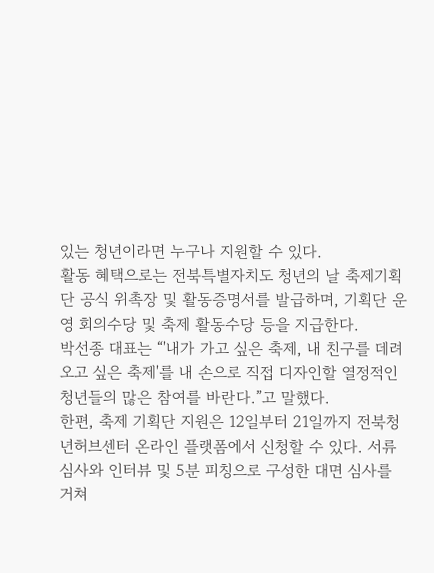있는 청년이라면 누구나 지원할 수 있다.
활동 혜택으로는 전북특별자치도 청년의 날 축제기획단 공식 위촉장 및 활동증명서를 발급하며, 기획단 운영 회의수당 및 축제 활동수당 등을 지급한다.
박선종 대표는 “'내가 가고 싶은 축제, 내 친구를 데려오고 싶은 축제'를 내 손으로 직접 디자인할 열정적인 청년들의 많은 참여를 바란다.”고 말했다.
한편, 축제 기획단 지원은 12일부터 21일까지 전북청년허브센터 온라인 플랫폼에서 신청할 수 있다. 서류 심사와 인터뷰 및 5분 피칭으로 구성한 대면 심사를 거쳐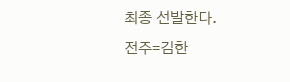최종 선발한다.
전주=김한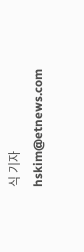식 기자 hskim@etnews.com